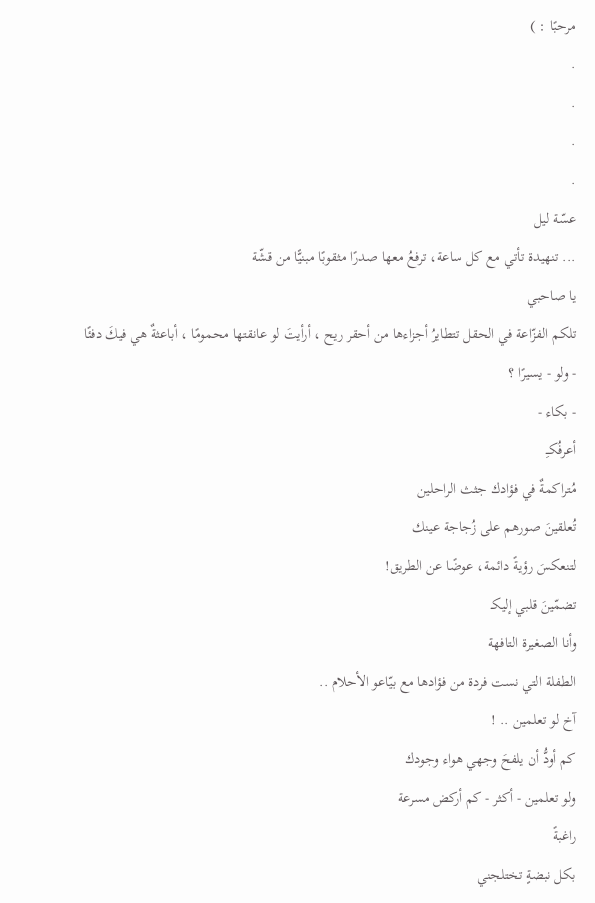مرحبًا : )
.
.
.
.
عسّة ليل
... تنهيدة تأتي مع كل ساعة، ترفعُ معها صدرًا مثقوبًا مبنيًّا من قشّة
يا صاحبي
تلكم الفزّاعة في الحقل تتطايرُ أجزاءها من أحقر ريح ، أرأيتَ لو عانقتها محمومًا ، أباعثةٌ هي فيكَ دفئًا - ولو - يسيرًا ؟
- بكاء -
أعرفُكـِ
مُتراكمةٌ في فؤادك جثث الراحلين
تُعلقينَ صورهم على زُجاجة عينك
لتنعكسَ رؤيةً دائمة، عوضًا عن الطريق!
تضمّينَ قلبي إليكـ
وأنا الصغيرة التافهة
الطفلة التي نست فردة من فؤادها مع بيّاعو الأحلام ..
آخ لو تعلمين .. !
كم أودُّ أن يلفحَ وجهي هواء وجودك
ولو تعلمين - أكثر - كم أركض مسرعة
راغبةً
بكل نبضةٍ تختلجني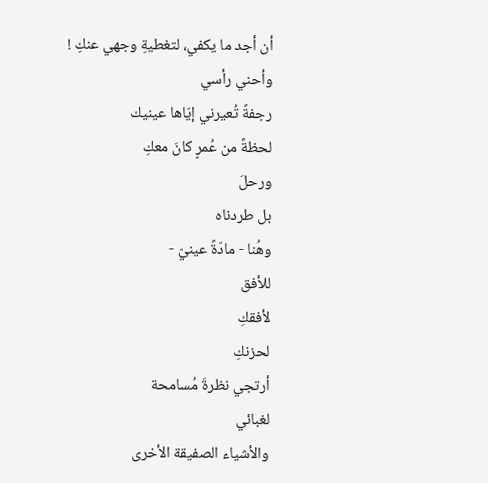أن أجد ما يكفي، لتغطيةِ وجهي عنكِ !
وأحني رأسي
رجفةً تُعيرني إيّاها عينيك
لحظةً من عُمرٍ كانَ معكِ
ورحلَ
بل طردناه
وهُنا - مادّةً عينيّ -
للأفق
لأفقكِ
لحزنكِ
أرتجي نظرةَ مُسامحة
لغبائي
والأشياء الصفيقة الأخرى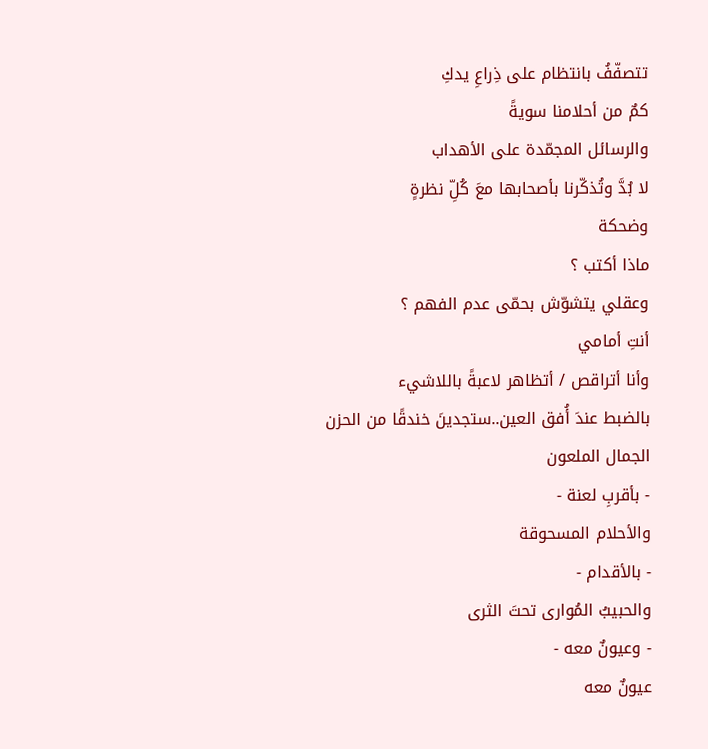تتصفّفُ بانتظام على ذِراعِ يدكِ
كمٌ من أحلامنا سويةً
والرسائل المجمّدة على الأهداب
لا بُدَّ وتُذكّرنا بأصحابها معَ كُلِّ نظرةٍ
وضحكة
ماذا أكتب ؟
وعقلي يتشوّش بحمّى عدم الفهم ؟
أنتِ أمامي
وأنا أتراقص / أتظاهر لاعبةً باللاشيء
بالضبط عندَ أُفق العين..ستجدينَ خندقًا من الحزن
الجمال الملعون
- بأقربِ لعنة -
والأحلام المسحوقة
- بالأقدام -
والحبيبُ المُوارى تحتَ الثرى
- وعيونٌ معه -
عيونٌ معه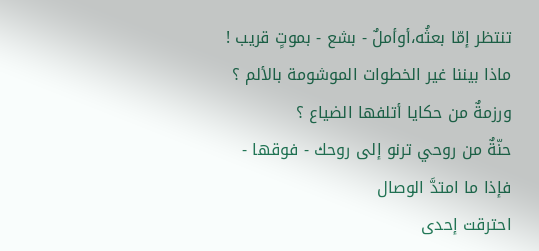تنتظر إمّا بعثُه،أوأملٌ - بشع - بموتٍ قريب !
ماذا بيننا غير الخطوات الموشومة بالألم ؟
ورزمةٌ من حكايا أتلفها الضياع ؟
حنّةٌ من روحي ترنو إلى روحك - فوقها -
فإذا ما امتدَّ الوصال
احترقت إحدى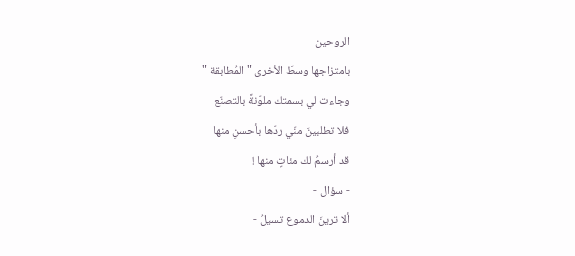الروحين
بامتزاجها وسطَ الأخرى " المُطابقة "
وجاءت لي بسمتك ملوّنةً بالتصنّع
فلا تطلبينَ منّي ردّها بأحسنِ منها
قد أرسمُ لك مئاتٍ منها !
- سؤال -
ألا ترينَ الدموع تسيلُ -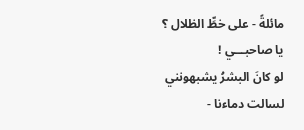مائلةً - على خطِّ الظلال ؟
يا صاحبـــي !
لو كانَ البشرُ يشبهونني
لسالت دماءنا -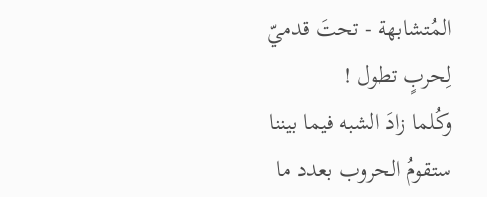المُتشابهة - تحتَ قدميّ
لِحربٍ تطول !
وكُلما زادَ الشبه فيما بيننا
ستقومُ الحروب بعدد ما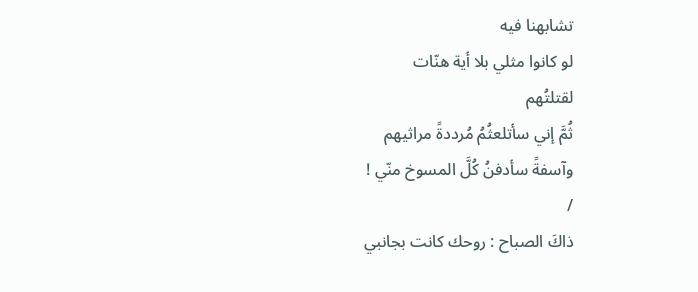تشابهنا فيه
لو كانوا مثلي بلا أية هنّات
لقتلتُهم
ثُمَّ إني سأتلعثُمُ مُرددةً مراثيهم
وآسفةً سأدفنُ كُلَّ المسوخ منّي !
/
ذاكَ الصباح : روحك كانت بجانبي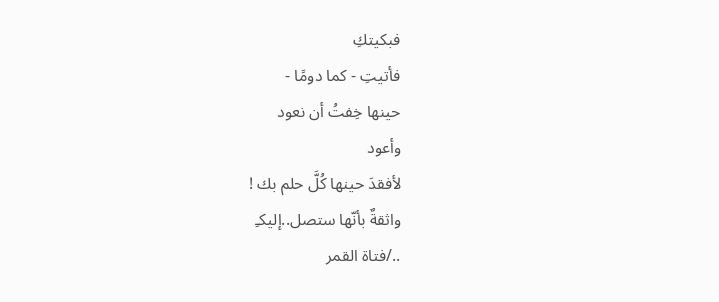فبكيتكِ
فأتيتِ - كما دومًا -
حينها خِفتُ أن نعود
وأعود
لأفقدَ حينها كُلَّ حلم بك !
واثقةٌ بأنّها ستصل..إليكـِ
../فتاة القمر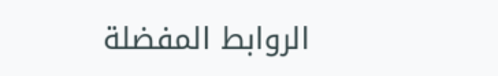الروابط المفضلة